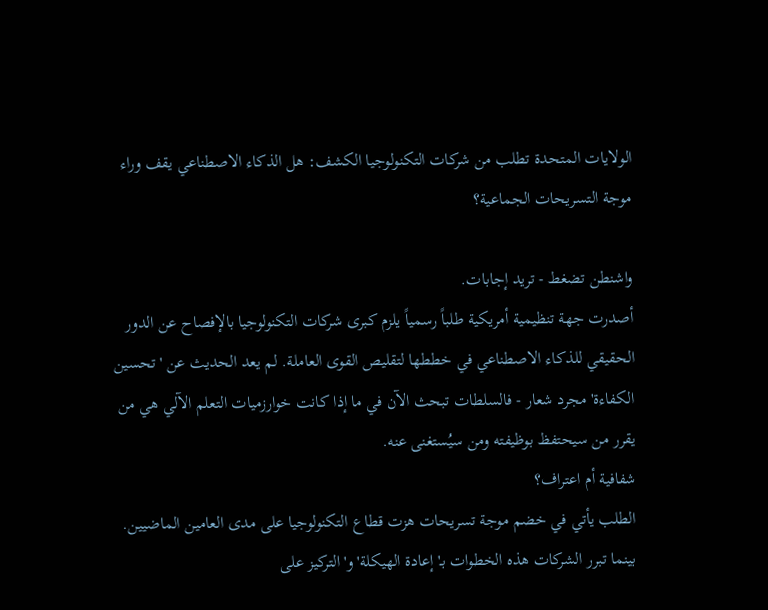الولايات المتحدة تطلب من شركات التكنولوجيا الكشف: هل الذكاء الاصطناعي يقف وراء موجة التسريحات الجماعية؟

واشنطن تضغط - تريد إجابات.
أصدرت جهة تنظيمية أمريكية طلباً رسمياً يلزم كبرى شركات التكنولوجيا بالإفصاح عن الدور الحقيقي للذكاء الاصطناعي في خططها لتقليص القوى العاملة. لم يعد الحديث عن 'تحسين الكفاءة' مجرد شعار - فالسلطات تبحث الآن في ما إذا كانت خوارزميات التعلم الآلي هي من يقرر من سيحتفظ بوظيفته ومن سيُستغنى عنه.
شفافية أم اعتراف؟
الطلب يأتي في خضم موجة تسريحات هزت قطاع التكنولوجيا على مدى العامين الماضيين. بينما تبرر الشركات هذه الخطوات بـ'إعادة الهيكلة' و'التركيز على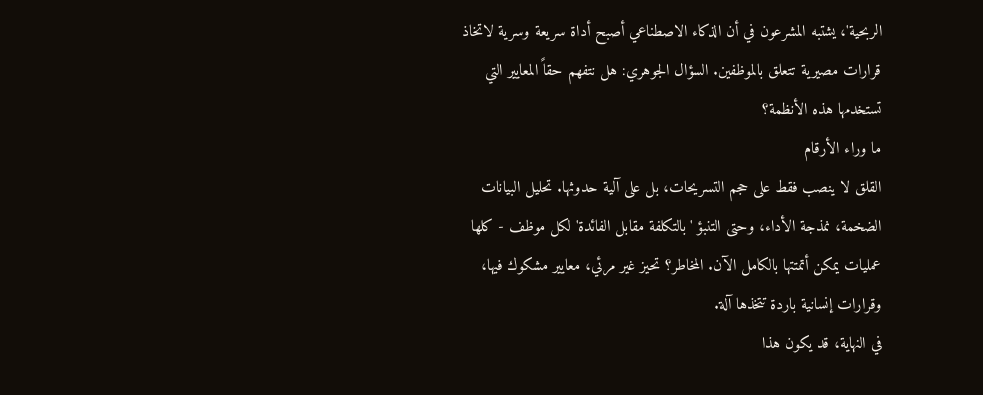الربحية'، يشتبه المشرعون في أن الذكاء الاصطناعي أصبح أداة سريعة وسرية لاتخاذ قرارات مصيرية تتعلق بالموظفين. السؤال الجوهري: هل نتفهم حقاً المعايير التي تستخدمها هذه الأنظمة؟
ما وراء الأرقام
القلق لا ينصب فقط على حجم التسريحات، بل على آلية حدوثها. تحليل البيانات الضخمة، نمذجة الأداء، وحتى التنبؤ 'بالتكلفة مقابل الفائدة' لكل موظف - كلها عمليات يمكن أتمتتها بالكامل الآن. المخاطر؟ تحيز غير مرئي، معايير مشكوك فيها، وقرارات إنسانية باردة تتخذها آلة.
في النهاية، قد يكون هذا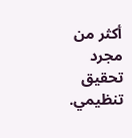أكثر من مجرد تحقيق تنظيمي.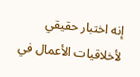إنه اختبار حقيقي لأخلاقيات الأعمال في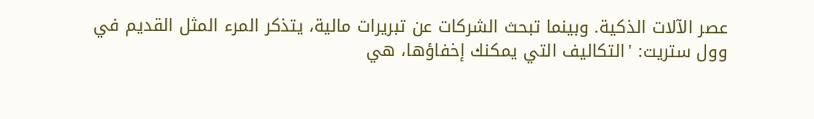عصر الآلات الذكية. وبينما تبحث الشركات عن تبريرات مالية، يتذكر المرء المثل القديم في وول ستريت: 'التكاليف التي يمكنك إخفاؤها، هي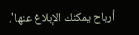أرباح يمكنك الإبلاغ عنها'.